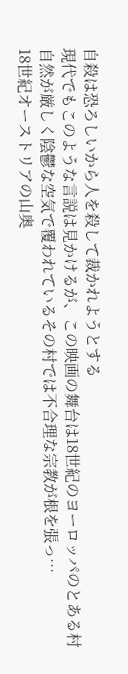自殺は恐ろしいから人を殺して裁かれようとする
現代でもこのような言説は見かけるが、この映画の舞台は18世紀のヨーロッパのとある村
自然が厳しく陰鬱な空気で覆われているその村では不合理な宗教が根を張っ…
18世紀オーストリアの山奥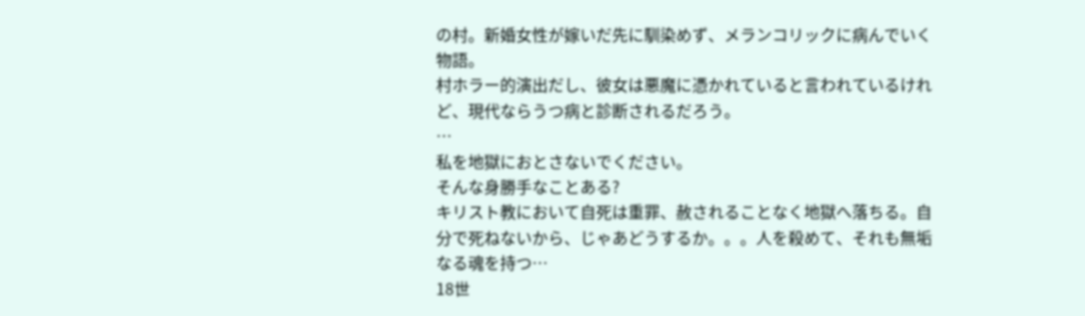の村。新婚女性が嫁いだ先に馴染めず、メランコリックに病んでいく物語。
村ホラー的演出だし、彼女は悪魔に憑かれていると言われているけれど、現代ならうつ病と診断されるだろう。
…
私を地獄におとさないでください。
そんな身勝手なことある?
キリスト教において自死は重罪、赦されることなく地獄へ落ちる。自分で死ねないから、じゃあどうするか。。。人を殺めて、それも無垢なる魂を持つ…
18世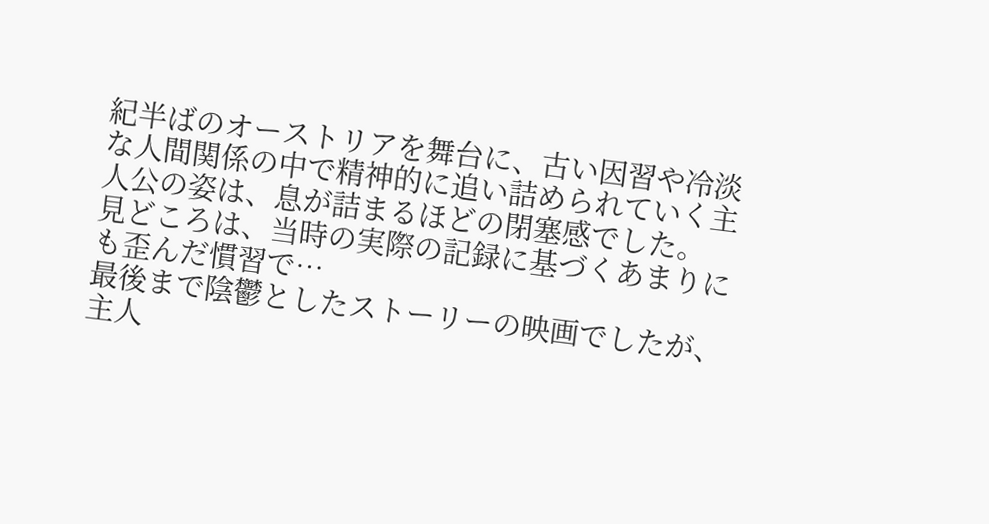紀半ばのオーストリアを舞台に、古い因習や冷淡な人間関係の中で精神的に追い詰められていく主人公の姿は、息が詰まるほどの閉塞感でした。
見どころは、当時の実際の記録に基づくあまりにも歪んだ慣習で…
最後まで陰鬱としたストーリーの映画でしたが、主人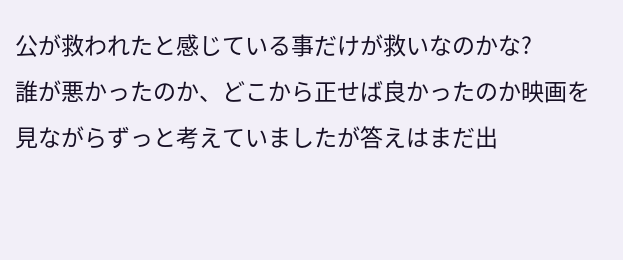公が救われたと感じている事だけが救いなのかな?
誰が悪かったのか、どこから正せば良かったのか映画を見ながらずっと考えていましたが答えはまだ出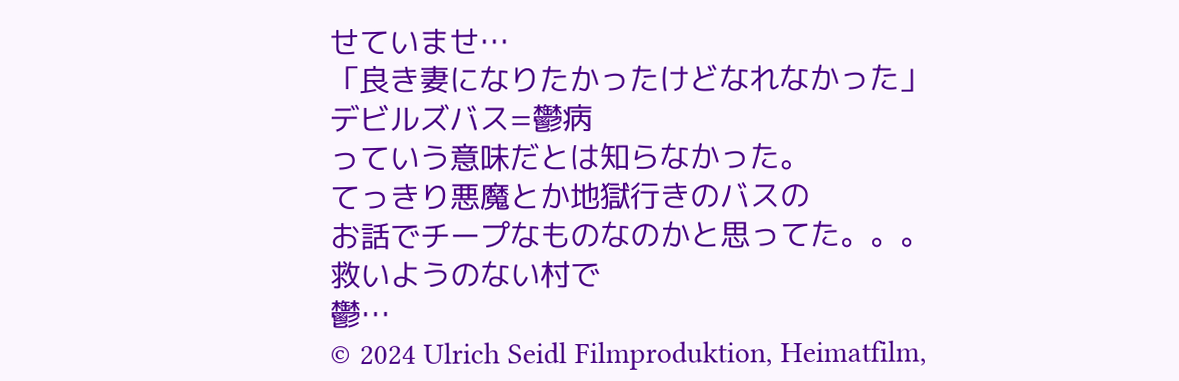せていませ…
「良き妻になりたかったけどなれなかった」
デビルズバス=鬱病
っていう意味だとは知らなかった。
てっきり悪魔とか地獄行きのバスの
お話でチープなものなのかと思ってた。。。
救いようのない村で
鬱…
© 2024 Ulrich Seidl Filmproduktion, Heimatfilm,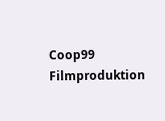Coop99 Filmproduktion